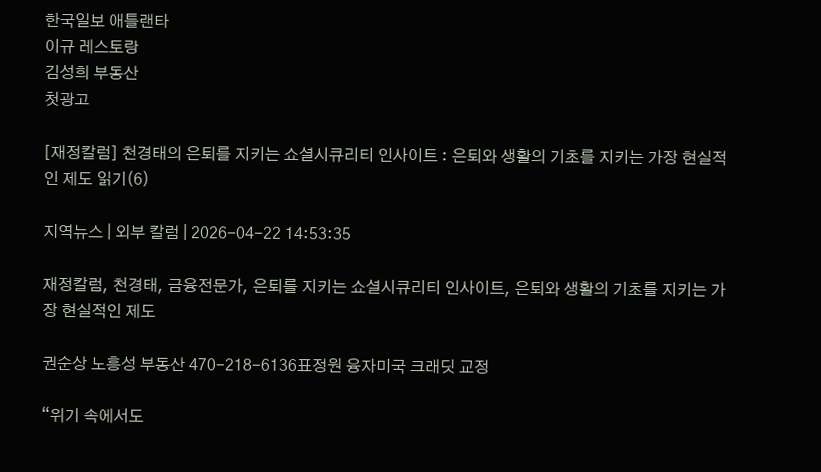한국일보 애틀랜타
이규 레스토랑
김성희 부동산
첫광고

[재정칼럼] 천경태의 은퇴를 지키는 쇼셜시큐리티 인사이트 : 은퇴와 생활의 기초를 지키는 가장 현실적인 제도 읽기(6)

지역뉴스 | 외부 칼럼 | 2026-04-22 14:53:35

재정칼럼, 천경태, 금융전문가, 은퇴를 지키는 쇼셜시큐리티 인사이트, 은퇴와 생활의 기초를 지키는 가장 현실적인 제도

권순상 노흥성 부동산 470-218-6136표정원 융자미국 크래딧 교정

“위기 속에서도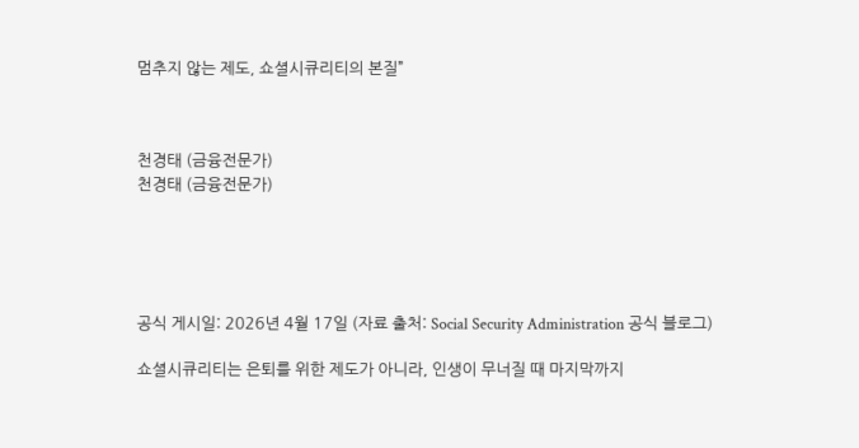멈추지 않는 제도, 쇼셜시큐리티의 본질”



천경태 (금융전문가)
천경태 (금융전문가)





공식 게시일: 2026년 4월 17일 (자료 출처: Social Security Administration 공식 블로그)

쇼셜시큐리티는 은퇴를 위한 제도가 아니라, 인생이 무너질 때 마지막까지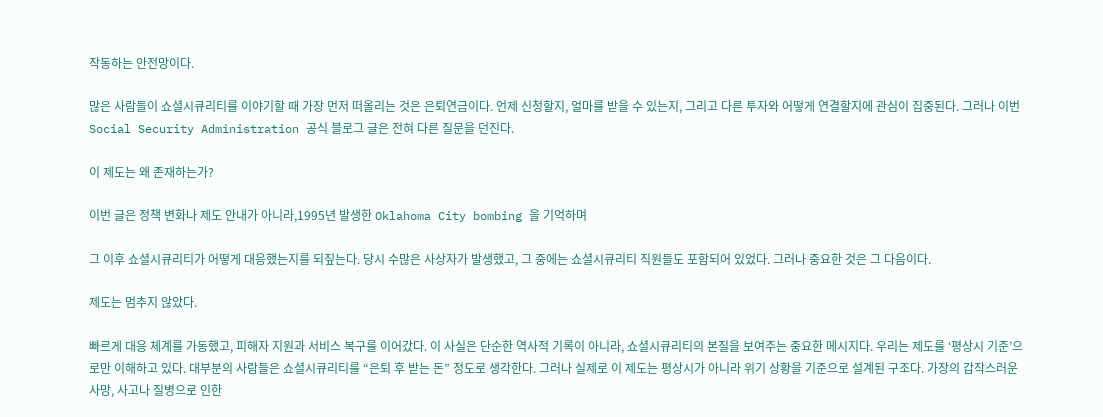작동하는 안전망이다.

많은 사람들이 쇼셜시큐리티를 이야기할 때 가장 먼저 떠올리는 것은 은퇴연금이다. 언제 신청할지, 얼마를 받을 수 있는지, 그리고 다른 투자와 어떻게 연결할지에 관심이 집중된다. 그러나 이번 Social Security Administration 공식 블로그 글은 전혀 다른 질문을 던진다.

이 제도는 왜 존재하는가?

이번 글은 정책 변화나 제도 안내가 아니라,1995년 발생한 Oklahoma City bombing 을 기억하며

그 이후 쇼셜시큐리티가 어떻게 대응했는지를 되짚는다. 당시 수많은 사상자가 발생했고, 그 중에는 쇼셜시큐리티 직원들도 포함되어 있었다. 그러나 중요한 것은 그 다음이다.

제도는 멈추지 않았다.

빠르게 대응 체계를 가동했고, 피해자 지원과 서비스 복구를 이어갔다. 이 사실은 단순한 역사적 기록이 아니라, 쇼셜시큐리티의 본질을 보여주는 중요한 메시지다. 우리는 제도를 ‘평상시 기준’으로만 이해하고 있다. 대부분의 사람들은 쇼셜시큐리티를 “은퇴 후 받는 돈” 정도로 생각한다. 그러나 실제로 이 제도는 평상시가 아니라 위기 상황을 기준으로 설계된 구조다. 가장의 갑작스러운 사망, 사고나 질병으로 인한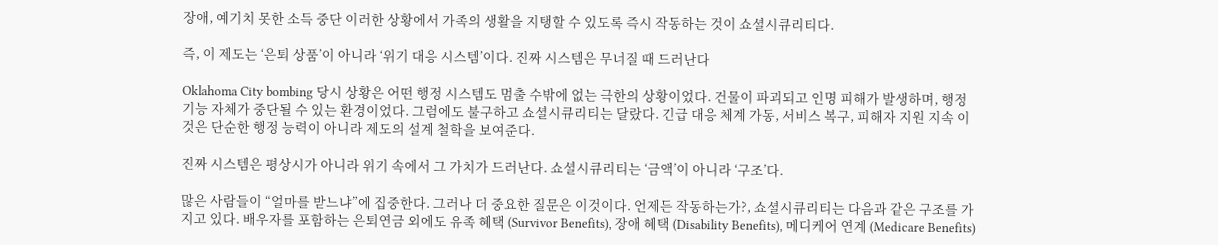장애, 예기치 못한 소득 중단 이러한 상황에서 가족의 생활을 지탱할 수 있도록 즉시 작동하는 것이 쇼셜시큐리티다.

즉, 이 제도는 ‘은퇴 상품’이 아니라 ‘위기 대응 시스템’이다. 진짜 시스템은 무너질 때 드러난다

Oklahoma City bombing 당시 상황은 어떤 행정 시스템도 멈출 수밖에 없는 극한의 상황이었다. 건물이 파괴되고 인명 피해가 발생하며, 행정 기능 자체가 중단될 수 있는 환경이었다. 그럼에도 불구하고 쇼셜시큐리티는 달랐다. 긴급 대응 체계 가동, 서비스 복구, 피해자 지원 지속 이것은 단순한 행정 능력이 아니라 제도의 설계 철학을 보여준다.

진짜 시스템은 평상시가 아니라 위기 속에서 그 가치가 드러난다. 쇼셜시큐리티는 ‘금액’이 아니라 ‘구조’다.

많은 사람들이 “얼마를 받느냐”에 집중한다. 그러나 더 중요한 질문은 이것이다. 언제든 작동하는가?, 쇼셜시큐리티는 다음과 같은 구조를 가지고 있다. 배우자를 포함하는 은퇴연금 외에도 유족 혜택 (Survivor Benefits), 장애 혜택 (Disability Benefits), 메디케어 연계 (Medicare Benefits)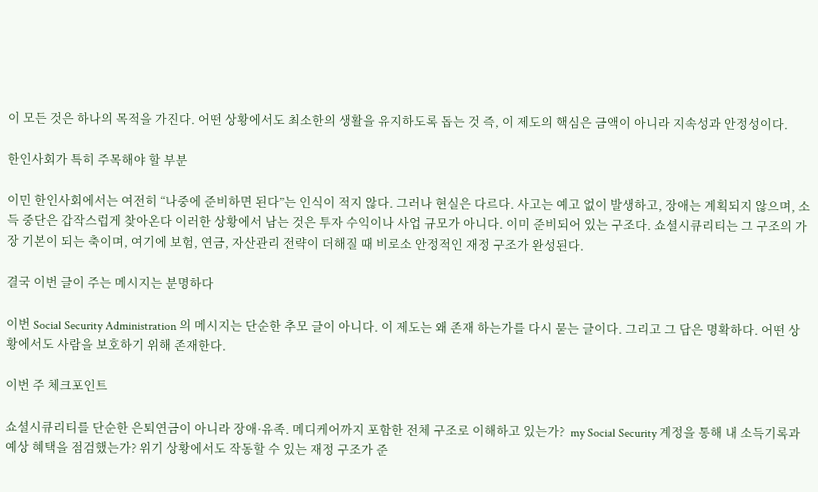이 모든 것은 하나의 목적을 가진다. 어떤 상황에서도 최소한의 생활을 유지하도록 돕는 것 즉, 이 제도의 핵심은 금액이 아니라 지속성과 안정성이다.

한인사회가 특히 주목해야 할 부분

이민 한인사회에서는 여전히 “나중에 준비하면 된다”는 인식이 적지 않다. 그러나 현실은 다르다. 사고는 예고 없이 발생하고, 장애는 계획되지 않으며, 소득 중단은 갑작스럽게 찾아온다 이러한 상황에서 남는 것은 투자 수익이나 사업 규모가 아니다. 이미 준비되어 있는 구조다. 쇼셜시큐리티는 그 구조의 가장 기본이 되는 축이며, 여기에 보험, 연금, 자산관리 전략이 더해질 때 비로소 안정적인 재정 구조가 완성된다.

결국 이번 글이 주는 메시지는 분명하다

이번 Social Security Administration 의 메시지는 단순한 추모 글이 아니다. 이 제도는 왜 존재 하는가를 다시 묻는 글이다. 그리고 그 답은 명확하다. 어떤 상황에서도 사람을 보호하기 위해 존재한다.

이번 주 체크포인트

쇼셜시큐리티를 단순한 은퇴연금이 아니라 장애·유족. 메디케어까지 포함한 전체 구조로 이해하고 있는가?  my Social Security 계정을 통해 내 소득기록과 예상 혜택을 점검했는가? 위기 상황에서도 작동할 수 있는 재정 구조가 준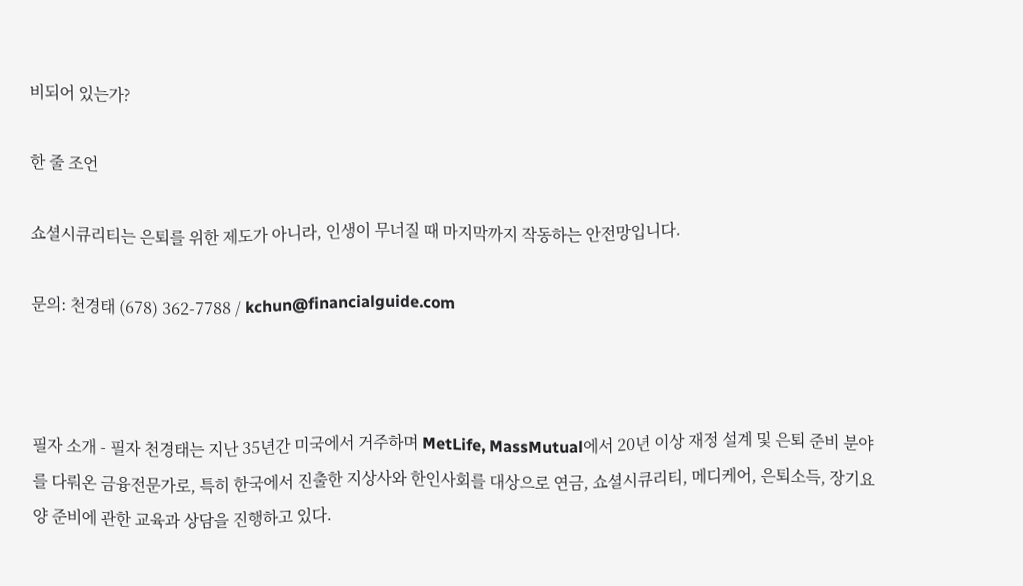비되어 있는가?

한 줄 조언

쇼셜시큐리티는 은퇴를 위한 제도가 아니라, 인생이 무너질 때 마지막까지 작동하는 안전망입니다.

문의: 천경태 (678) 362-7788 / kchun@financialguide.com



필자 소개 - 필자 천경태는 지난 35년간 미국에서 거주하며 MetLife, MassMutual에서 20년 이상 재정 설계 및 은퇴 준비 분야를 다뤄온 금융전문가로, 특히 한국에서 진출한 지상사와 한인사회를 대상으로 연금, 쇼셜시큐리티, 메디케어, 은퇴소득, 장기요양 준비에 관한 교육과 상담을 진행하고 있다.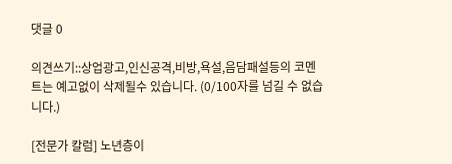댓글 0

의견쓰기::상업광고,인신공격,비방,욕설,음담패설등의 코멘트는 예고없이 삭제될수 있습니다. (0/100자를 넘길 수 없습니다.)

[전문가 칼럼] 노년층이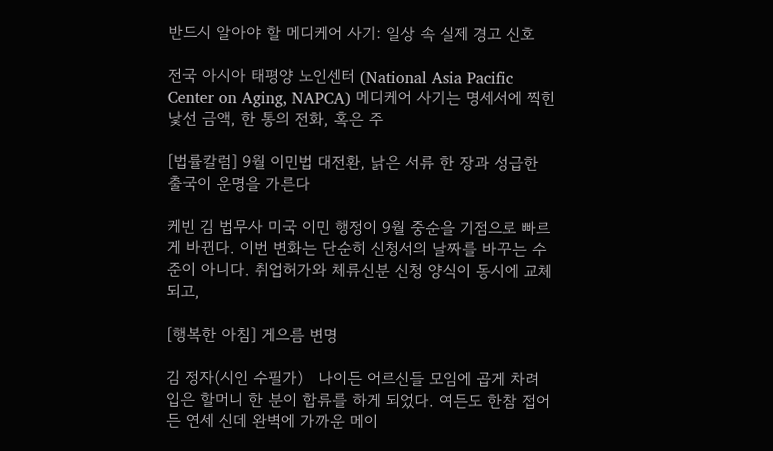반드시 알아야 할 메디케어 사기: 일상 속 실제 경고 신호

전국 아시아 태평양 노인센터 (National Asia Pacific Center on Aging, NAPCA) 메디케어 사기는 명세서에 찍힌 낯선 금액, 한 통의 전화, 혹은 주

[법률칼럼] 9월 이민법 대전환, 낡은 서류 한 장과 성급한 출국이 운명을 가른다

케빈 김 법무사 미국 이민 행정이 9월 중순을 기점으로 빠르게 바뀐다. 이번 변화는 단순히 신청서의 날짜를 바꾸는 수준이 아니다. 취업허가와 체류신분 신청 양식이 동시에 교체되고,

[행복한 아침] 게으름 변명

김 정자(시인 수필가)   나이든 어르신들 모임에 곱게 차려 입은 할머니 한 분이 합류를 하게 되었다. 여든도 한참 접어든 연세 신데 완벽에 가까운 메이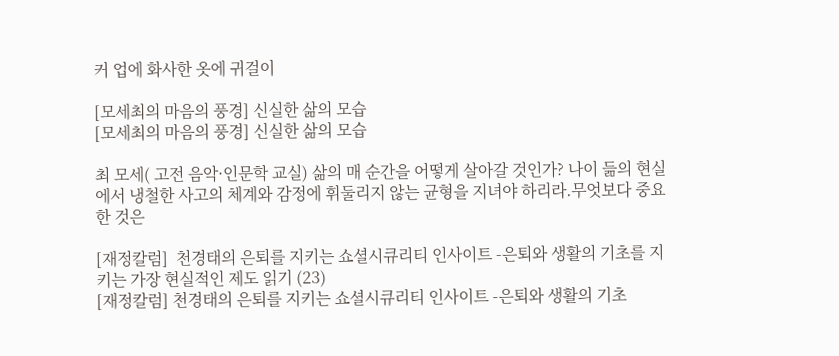커 업에 화사한 옷에 귀걸이

[모세최의 마음의 풍경] 신실한 삶의 모습
[모세최의 마음의 풍경] 신실한 삶의 모습

최 모세( 고전 음악·인문학 교실) 삶의 매 순간을 어떻게 살아갈 것인가? 나이 듦의 현실에서 냉철한 사고의 체계와 감정에 휘둘리지 않는 균형을 지녀야 하리라.무엇보다 중요한 것은

[재정칼럼]  천경태의 은퇴를 지키는 쇼셜시큐리티 인사이트 -은퇴와 생활의 기초를 지키는 가장 현실적인 제도 읽기 (23)
[재정칼럼] 천경태의 은퇴를 지키는 쇼셜시큐리티 인사이트 -은퇴와 생활의 기초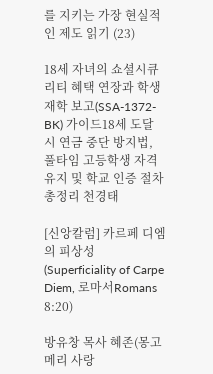를 지키는 가장 현실적인 제도 읽기 (23)

18세 자녀의 쇼셜시큐리티 혜택 연장과 학생 재학 보고(SSA-1372-BK) 가이드18세 도달 시 연금 중단 방지법, 풀타임 고등학생 자격 유지 및 학교 인증 절차 총정리 천경태

[신앙칼럼] 카르페 디엠의 피상성 (Superficiality of Carpe Diem, 로마서Romans 8:20)

방유창 목사 혜존(몽고메리 사랑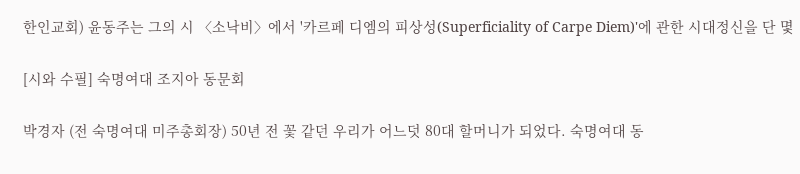한인교회) 윤동주는 그의 시 〈소낙비〉에서 '카르페 디엠의 피상성(Superficiality of Carpe Diem)'에 관한 시대정신을 단 몇

[시와 수필] 숙명여대 조지아 동문회

박경자 (전 숙명여대 미주총회장) 50년 전 꽃 같던 우리가 어느덧 80대 할머니가 되었다. 숙명여대 동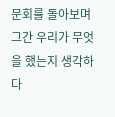문회를 돌아보며 그간 우리가 무엇을 했는지 생각하다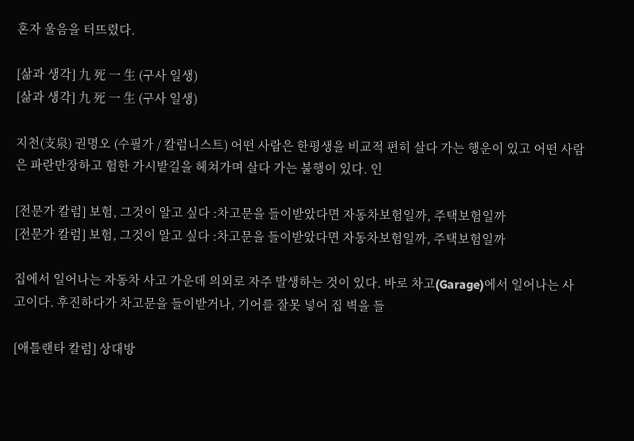혼자 울음을 터뜨렸다.

[삶과 생각] 九 死 一 生 (구사 일생)
[삶과 생각] 九 死 一 生 (구사 일생)

지천(支泉) 권명오 (수필가 / 칼럼니스트) 어떤 사람은 한평생을 비교적 편히 살다 가는 행운이 있고 어떤 사람은 파란만장하고 험한 가시밭길을 헤쳐가며 살다 가는 불행이 있다. 인

[전문가 칼럼] 보험, 그것이 알고 싶다 :차고문을 들이받았다면 자동차보험일까, 주택보험일까
[전문가 칼럼] 보험, 그것이 알고 싶다 :차고문을 들이받았다면 자동차보험일까, 주택보험일까

집에서 일어나는 자동차 사고 가운데 의외로 자주 발생하는 것이 있다. 바로 차고(Garage)에서 일어나는 사고이다. 후진하다가 차고문을 들이받거나, 기어를 잘못 넣어 집 벽을 들

[애틀랜타 칼럼] 상대방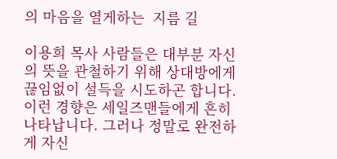의 마음을 열게하는  지름 길

이용희 목사 사람들은 대부분 자신의 뜻을 관철하기 위해 상대방에게 끊임없이 설득을 시도하곤 합니다.  이런 경향은 세일즈맨들에게 흔히 나타납니다. 그러나 정말로 완전하게 자신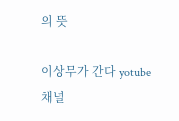의 뜻

이상무가 간다 yotube 채널